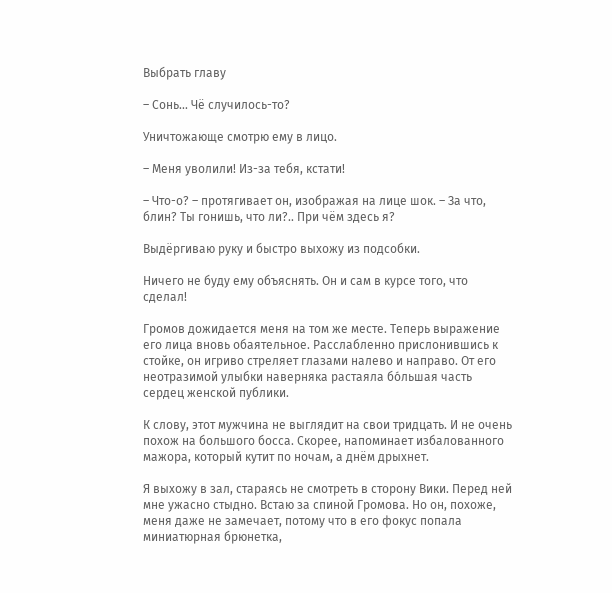Выбрать главу

– Сонь... Чё случилось-то?

Уничтожающе смотрю ему в лицо.

– Меня уволили! Из-за тебя, кстати!

– Что-о? – протягивает он, изображая на лице шок. – За что, блин? Ты гонишь, что ли?.. При чём здесь я?

Выдёргиваю руку и быстро выхожу из подсобки.

Ничего не буду ему объяснять. Он и сам в курсе того, что сделал!

Громов дожидается меня на том же месте. Теперь выражение его лица вновь обаятельное. Расслабленно прислонившись к стойке, он игриво стреляет глазами налево и направо. От его неотразимой улыбки наверняка растаяла бо́льшая часть сердец женской публики.

К слову, этот мужчина не выглядит на свои тридцать. И не очень похож на большого босса. Скорее, напоминает избалованного мажора, который кутит по ночам, а днём дрыхнет.

Я выхожу в зал, стараясь не смотреть в сторону Вики. Перед ней мне ужасно стыдно. Встаю за спиной Громова. Но он, похоже, меня даже не замечает, потому что в его фокус попала миниатюрная брюнетка,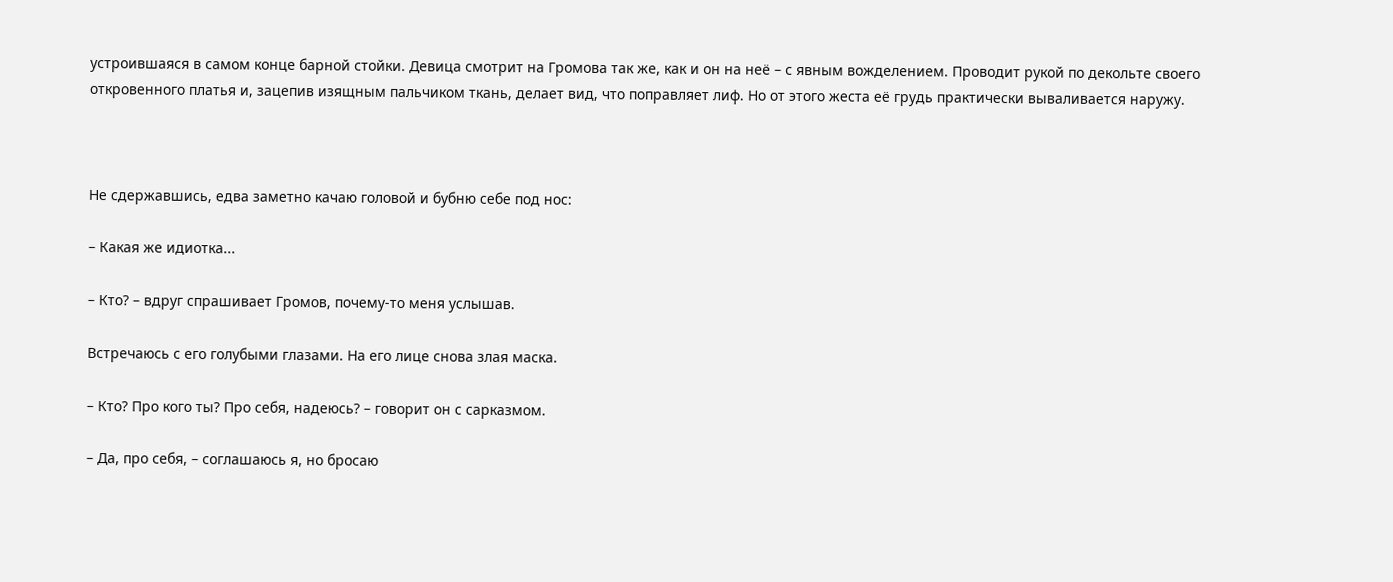устроившаяся в самом конце барной стойки. Девица смотрит на Громова так же, как и он на неё – с явным вожделением. Проводит рукой по декольте своего откровенного платья и, зацепив изящным пальчиком ткань, делает вид, что поправляет лиф. Но от этого жеста её грудь практически вываливается наружу.



Не сдержавшись, едва заметно качаю головой и бубню себе под нос:

– Какая же идиотка...

– Кто? – вдруг спрашивает Громов, почему-то меня услышав.

Встречаюсь с его голубыми глазами. На его лице снова злая маска.

– Кто? Про кого ты? Про себя, надеюсь? – говорит он с сарказмом.

– Да, про себя, – соглашаюсь я, но бросаю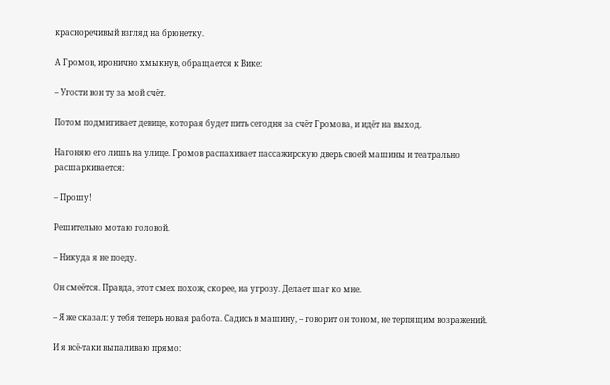красноречивый взгляд на брюнетку.

А Громов, иронично хмыкнув, обращается к Вике:

– Угости вон ту за мой счёт.

Потом подмигивает девице, которая будет пить сегодня за счёт Громова, и идёт на выход.

Нагоняю его лишь на улице. Громов распахивает пассажирскую дверь своей машины и театрально расшаркивается:

– Прошу!

Решительно мотаю головой.

– Никуда я не поеду.

Он смеётся. Правда, этот смех похож, скорее, на угрозу. Делает шаг ко мне.

– Я же сказал: у тебя теперь новая работа. Садись в машину, – говорит он тоном, не терпящим возражений.

И я всё-таки выпаливаю прямо: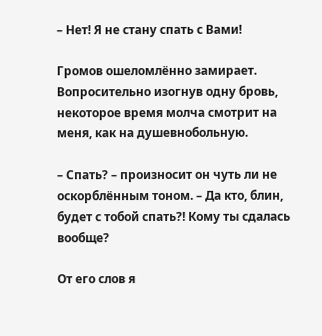– Нет! Я не стану спать с Вами!

Громов ошеломлённо замирает. Вопросительно изогнув одну бровь, некоторое время молча смотрит на меня, как на душевнобольную.

– Спать? – произносит он чуть ли не оскорблённым тоном. – Да кто, блин, будет с тобой спать?! Кому ты сдалась вообще?

От его слов я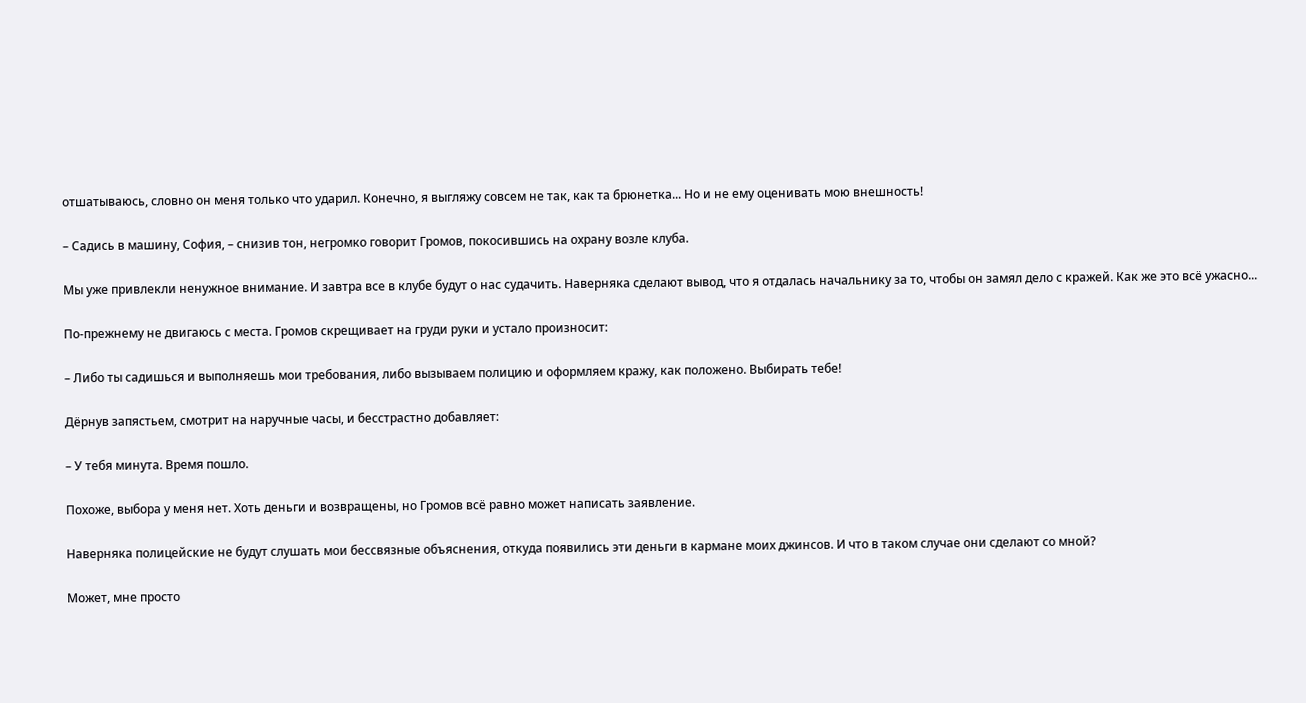отшатываюсь, словно он меня только что ударил. Конечно, я выгляжу совсем не так, как та брюнетка... Но и не ему оценивать мою внешность!

– Садись в машину, София, – снизив тон, негромко говорит Громов, покосившись на охрану возле клуба.

Мы уже привлекли ненужное внимание. И завтра все в клубе будут о нас судачить. Наверняка сделают вывод, что я отдалась начальнику за то, чтобы он замял дело с кражей. Как же это всё ужасно...

По-прежнему не двигаюсь с места. Громов скрещивает на груди руки и устало произносит:

– Либо ты садишься и выполняешь мои требования, либо вызываем полицию и оформляем кражу, как положено. Выбирать тебе!

Дёрнув запястьем, смотрит на наручные часы, и бесстрастно добавляет:

– У тебя минута. Время пошло.

Похоже, выбора у меня нет. Хоть деньги и возвращены, но Громов всё равно может написать заявление.

Наверняка полицейские не будут слушать мои бессвязные объяснения, откуда появились эти деньги в кармане моих джинсов. И что в таком случае они сделают со мной?

Может, мне просто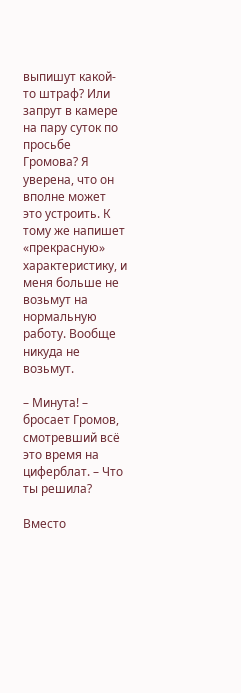выпишут какой-то штраф? Или запрут в камере на пару суток по просьбе Громова? Я уверена, что он вполне может это устроить. К тому же напишет «прекрасную» характеристику, и меня больше не возьмут на нормальную работу. Вообще никуда не возьмут.

– Минута! – бросает Громов, смотревший всё это время на циферблат. – Что ты решила?

Вместо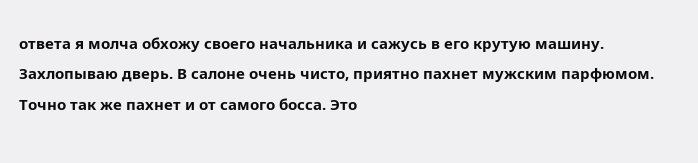ответа я молча обхожу своего начальника и сажусь в его крутую машину. Захлопываю дверь. В салоне очень чисто, приятно пахнет мужским парфюмом. Точно так же пахнет и от самого босса. Это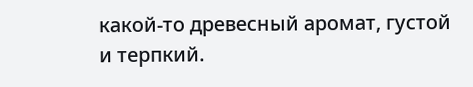какой-то древесный аромат, густой и терпкий.